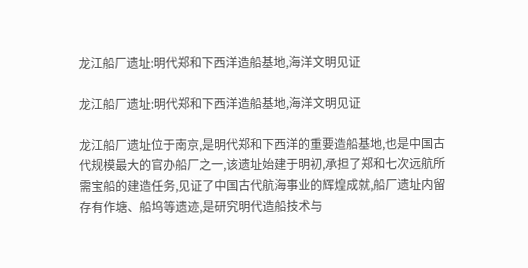龙江船厂遗址:明代郑和下西洋造船基地,海洋文明见证

龙江船厂遗址:明代郑和下西洋造船基地,海洋文明见证

龙江船厂遗址位于南京,是明代郑和下西洋的重要造船基地,也是中国古代规模最大的官办船厂之一,该遗址始建于明初,承担了郑和七次远航所需宝船的建造任务,见证了中国古代航海事业的辉煌成就,船厂遗址内留存有作塘、船坞等遗迹,是研究明代造船技术与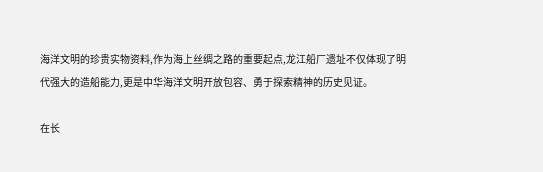海洋文明的珍贵实物资料,作为海上丝绸之路的重要起点,龙江船厂遗址不仅体现了明代强大的造船能力,更是中华海洋文明开放包容、勇于探索精神的历史见证。

在长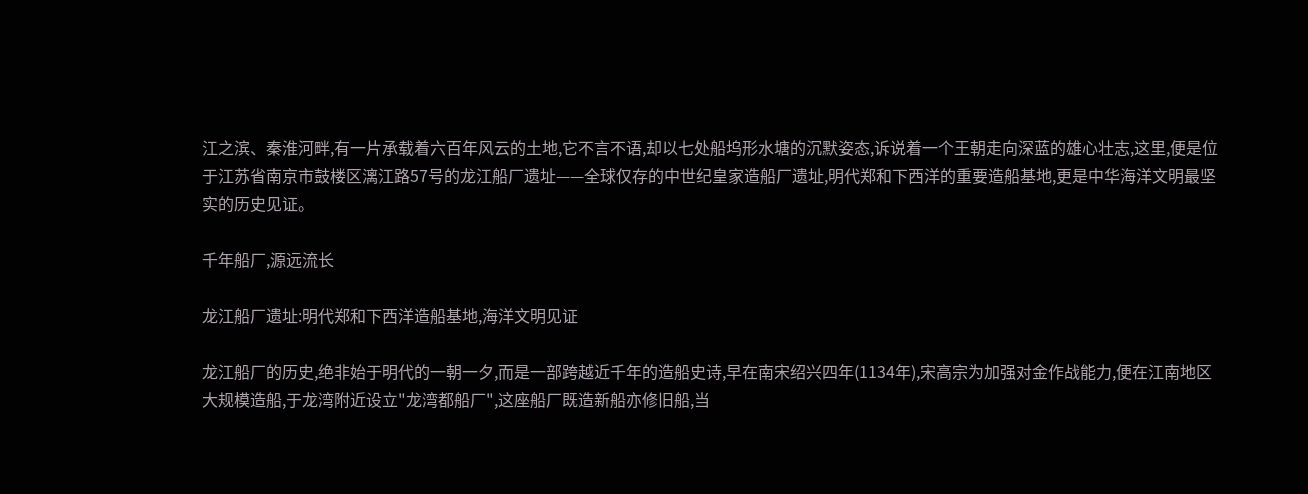江之滨、秦淮河畔,有一片承载着六百年风云的土地,它不言不语,却以七处船坞形水塘的沉默姿态,诉说着一个王朝走向深蓝的雄心壮志,这里,便是位于江苏省南京市鼓楼区漓江路57号的龙江船厂遗址——全球仅存的中世纪皇家造船厂遗址,明代郑和下西洋的重要造船基地,更是中华海洋文明最坚实的历史见证。

千年船厂,源远流长

龙江船厂遗址:明代郑和下西洋造船基地,海洋文明见证

龙江船厂的历史,绝非始于明代的一朝一夕,而是一部跨越近千年的造船史诗,早在南宋绍兴四年(1134年),宋高宗为加强对金作战能力,便在江南地区大规模造船,于龙湾附近设立"龙湾都船厂",这座船厂既造新船亦修旧船,当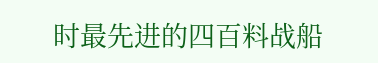时最先进的四百料战船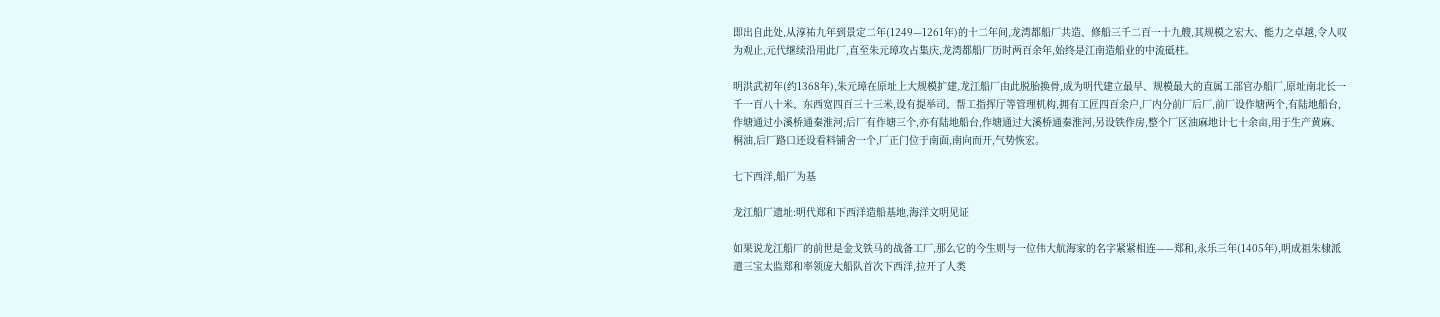即出自此处,从淳祐九年到景定二年(1249—1261年)的十二年间,龙湾都船厂共造、修船三千二百一十九艘,其规模之宏大、能力之卓越,令人叹为观止,元代继续沿用此厂,直至朱元璋攻占集庆,龙湾都船厂历时两百余年,始终是江南造船业的中流砥柱。

明洪武初年(约1368年),朱元璋在原址上大规模扩建,龙江船厂由此脱胎换骨,成为明代建立最早、规模最大的直属工部官办船厂,原址南北长一千一百八十米、东西宽四百三十三米,设有提举司、帮工指挥厅等管理机构,拥有工匠四百余户,厂内分前厂后厂,前厂设作塘两个,有陆地船台,作塘通过小溪桥通秦淮河;后厂有作塘三个,亦有陆地船台,作塘通过大溪桥通秦淮河,另设铁作房,整个厂区油麻地计七十余亩,用于生产黄麻、桐油,后厂路口还设看料铺舍一个,厂正门位于南面,南向而开,气势恢宏。

七下西洋,船厂为基

龙江船厂遗址:明代郑和下西洋造船基地,海洋文明见证

如果说龙江船厂的前世是金戈铁马的战备工厂,那么它的今生则与一位伟大航海家的名字紧紧相连——郑和,永乐三年(1405年),明成祖朱棣派遣三宝太监郑和率领庞大船队首次下西洋,拉开了人类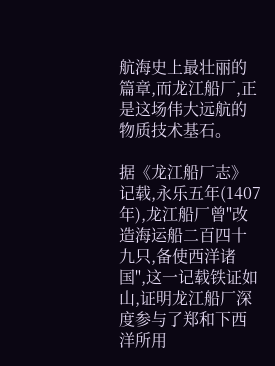航海史上最壮丽的篇章,而龙江船厂,正是这场伟大远航的物质技术基石。

据《龙江船厂志》记载,永乐五年(1407年),龙江船厂曾"改造海运船二百四十九只,备使西洋诸国",这一记载铁证如山,证明龙江船厂深度参与了郑和下西洋所用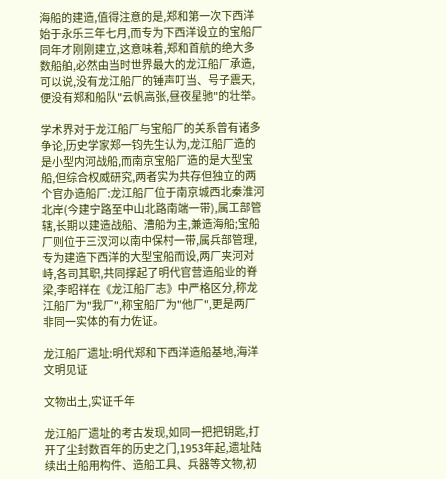海船的建造,值得注意的是,郑和第一次下西洋始于永乐三年七月,而专为下西洋设立的宝船厂同年才刚刚建立,这意味着,郑和首航的绝大多数船舶,必然由当时世界最大的龙江船厂承造,可以说,没有龙江船厂的锤声叮当、号子震天,便没有郑和船队"云帆高张,昼夜星驰"的壮举。

学术界对于龙江船厂与宝船厂的关系曾有诸多争论,历史学家郑一钧先生认为,龙江船厂造的是小型内河战船,而南京宝船厂造的是大型宝船,但综合权威研究,两者实为共存但独立的两个官办造船厂:龙江船厂位于南京城西北秦淮河北岸(今建宁路至中山北路南端一带),属工部管辖,长期以建造战船、漕船为主,兼造海船;宝船厂则位于三汊河以南中保村一带,属兵部管理,专为建造下西洋的大型宝船而设,两厂夹河对峙,各司其职,共同撑起了明代官营造船业的脊梁,李昭祥在《龙江船厂志》中严格区分,称龙江船厂为"我厂",称宝船厂为"他厂",更是两厂非同一实体的有力佐证。

龙江船厂遗址:明代郑和下西洋造船基地,海洋文明见证

文物出土,实证千年

龙江船厂遗址的考古发现,如同一把把钥匙,打开了尘封数百年的历史之门,1953年起,遗址陆续出土船用构件、造船工具、兵器等文物,初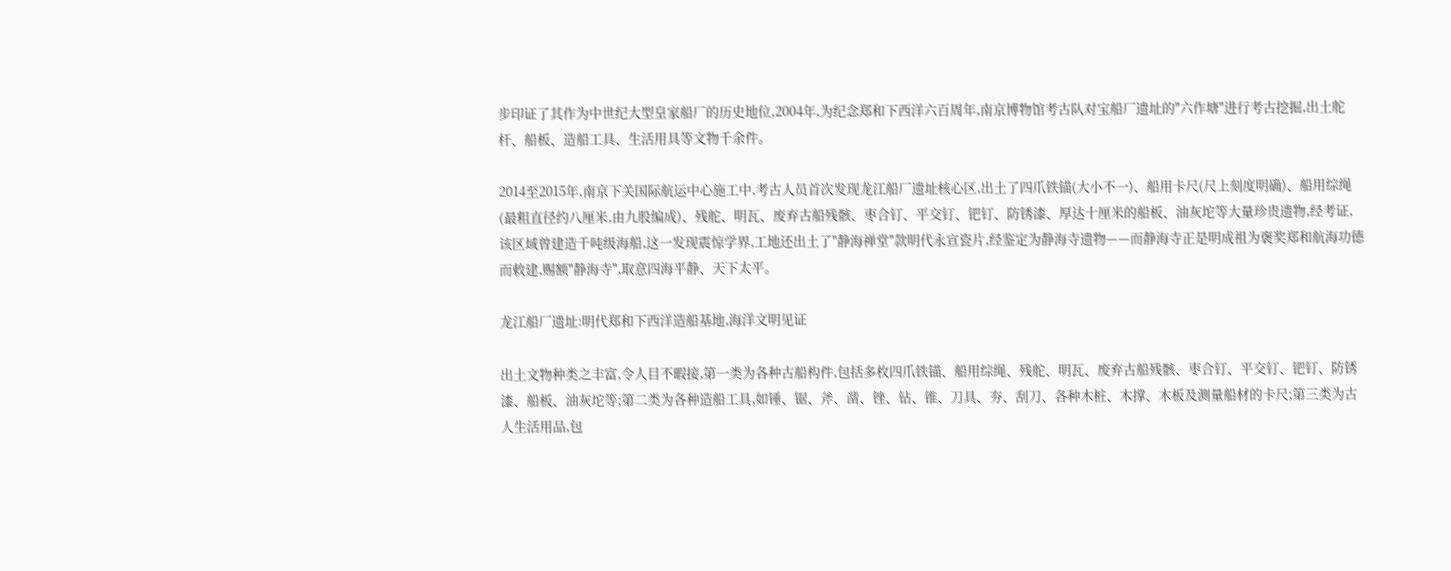步印证了其作为中世纪大型皇家船厂的历史地位,2004年,为纪念郑和下西洋六百周年,南京博物馆考古队对宝船厂遗址的"六作塘"进行考古挖掘,出土舵杆、船板、造船工具、生活用具等文物千余件。

2014至2015年,南京下关国际航运中心施工中,考古人员首次发现龙江船厂遗址核心区,出土了四爪铁锚(大小不一)、船用卡尺(尺上刻度明确)、船用综绳(最粗直径约八厘米,由九股编成)、残舵、明瓦、废弃古船残骸、枣合钉、平交钉、钯钉、防锈漆、厚达十厘米的船板、油灰坨等大量珍贵遗物,经考证,该区域曾建造千吨级海船,这一发现震惊学界,工地还出土了"静海禅堂"款明代永宣瓷片,经鉴定为静海寺遗物——而静海寺正是明成祖为褒奖郑和航海功德而敕建,赐额"静海寺",取意四海平静、天下太平。

龙江船厂遗址:明代郑和下西洋造船基地,海洋文明见证

出土文物种类之丰富,令人目不暇接,第一类为各种古船构件,包括多枚四爪铁锚、船用综绳、残舵、明瓦、废弃古船残骸、枣合钉、平交钉、钯钉、防锈漆、船板、油灰坨等;第二类为各种造船工具,如锤、锯、斧、凿、锉、钻、锥、刀具、夯、刮刀、各种木桩、木撑、木板及测量船材的卡尺;第三类为古人生活用品,包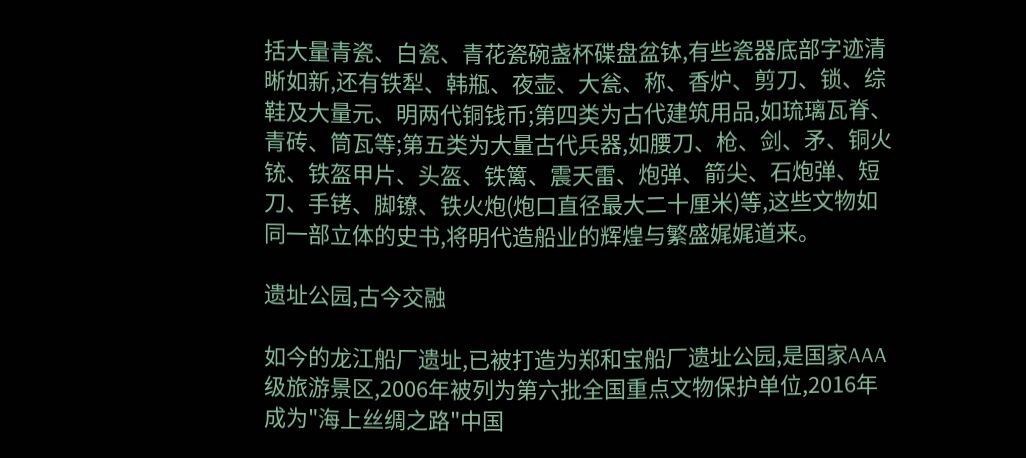括大量青瓷、白瓷、青花瓷碗盏杯碟盘盆钵,有些瓷器底部字迹清晰如新,还有铁犁、韩瓶、夜壶、大瓮、称、香炉、剪刀、锁、综鞋及大量元、明两代铜钱币;第四类为古代建筑用品,如琉璃瓦脊、青砖、筒瓦等;第五类为大量古代兵器,如腰刀、枪、剑、矛、铜火铳、铁盔甲片、头盔、铁篱、震天雷、炮弹、箭尖、石炮弹、短刀、手铐、脚镣、铁火炮(炮口直径最大二十厘米)等,这些文物如同一部立体的史书,将明代造船业的辉煌与繁盛娓娓道来。

遗址公园,古今交融

如今的龙江船厂遗址,已被打造为郑和宝船厂遗址公园,是国家AAA级旅游景区,2006年被列为第六批全国重点文物保护单位,2016年成为"海上丝绸之路"中国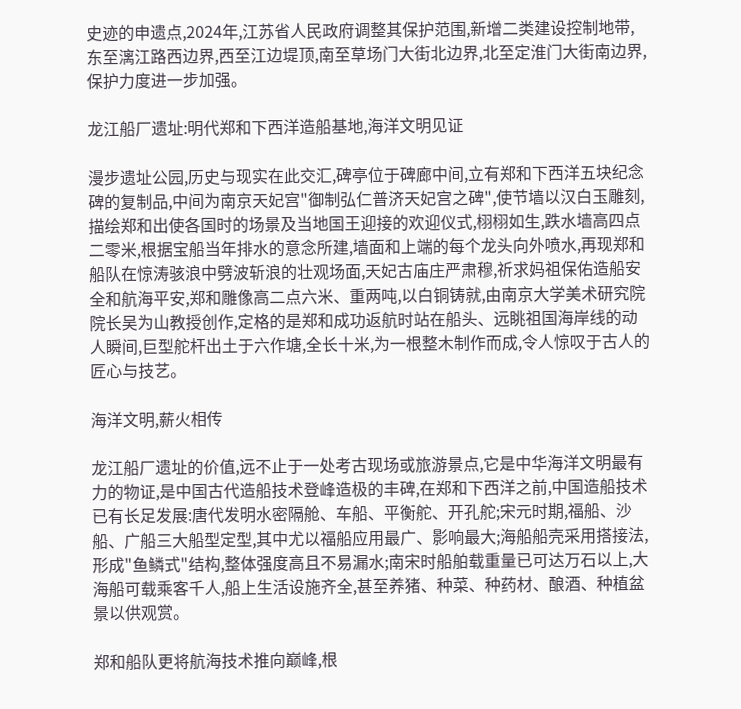史迹的申遗点,2024年,江苏省人民政府调整其保护范围,新增二类建设控制地带,东至漓江路西边界,西至江边堤顶,南至草场门大街北边界,北至定淮门大街南边界,保护力度进一步加强。

龙江船厂遗址:明代郑和下西洋造船基地,海洋文明见证

漫步遗址公园,历史与现实在此交汇,碑亭位于碑廊中间,立有郑和下西洋五块纪念碑的复制品,中间为南京天妃宫"御制弘仁普济天妃宫之碑",使节墙以汉白玉雕刻,描绘郑和出使各国时的场景及当地国王迎接的欢迎仪式,栩栩如生,跌水墙高四点二零米,根据宝船当年排水的意念所建,墙面和上端的每个龙头向外喷水,再现郑和船队在惊涛骇浪中劈波斩浪的壮观场面,天妃古庙庄严肃穆,祈求妈祖保佑造船安全和航海平安,郑和雕像高二点六米、重两吨,以白铜铸就,由南京大学美术研究院院长吴为山教授创作,定格的是郑和成功返航时站在船头、远眺祖国海岸线的动人瞬间,巨型舵杆出土于六作塘,全长十米,为一根整木制作而成,令人惊叹于古人的匠心与技艺。

海洋文明,薪火相传

龙江船厂遗址的价值,远不止于一处考古现场或旅游景点,它是中华海洋文明最有力的物证,是中国古代造船技术登峰造极的丰碑,在郑和下西洋之前,中国造船技术已有长足发展:唐代发明水密隔舱、车船、平衡舵、开孔舵;宋元时期,福船、沙船、广船三大船型定型,其中尤以福船应用最广、影响最大;海船船壳采用搭接法,形成"鱼鳞式"结构,整体强度高且不易漏水;南宋时船舶载重量已可达万石以上,大海船可载乘客千人,船上生活设施齐全,甚至养猪、种菜、种药材、酿酒、种植盆景以供观赏。

郑和船队更将航海技术推向巅峰,根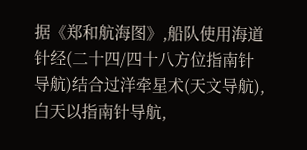据《郑和航海图》,船队使用海道针经(二十四/四十八方位指南针导航)结合过洋牵星术(天文导航),白天以指南针导航,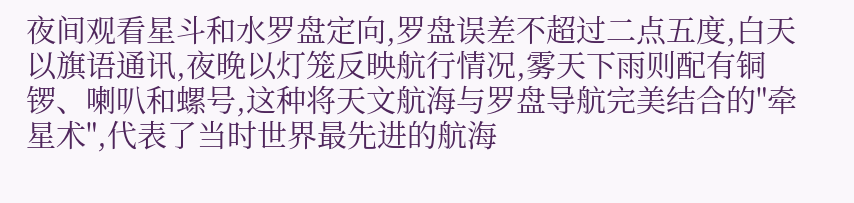夜间观看星斗和水罗盘定向,罗盘误差不超过二点五度,白天以旗语通讯,夜晚以灯笼反映航行情况,雾天下雨则配有铜锣、喇叭和螺号,这种将天文航海与罗盘导航完美结合的"牵星术",代表了当时世界最先进的航海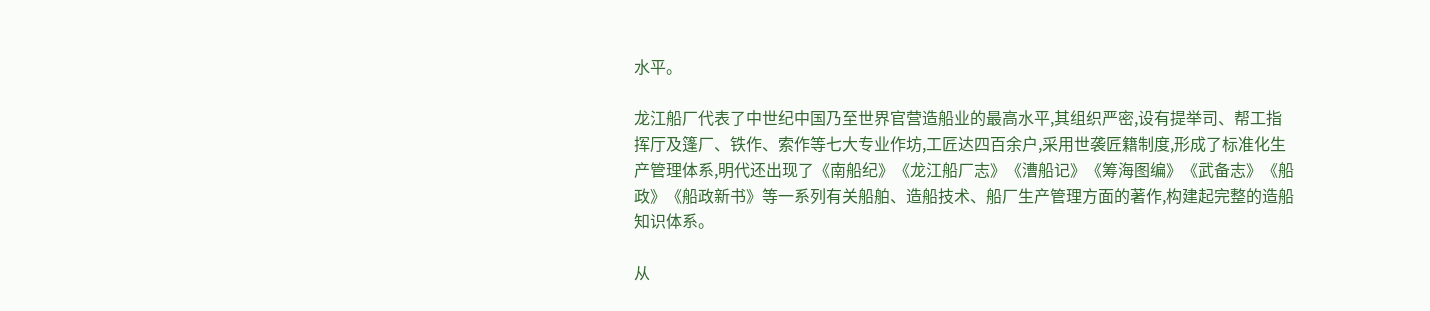水平。

龙江船厂代表了中世纪中国乃至世界官营造船业的最高水平,其组织严密,设有提举司、帮工指挥厅及篷厂、铁作、索作等七大专业作坊,工匠达四百余户,采用世袭匠籍制度,形成了标准化生产管理体系,明代还出现了《南船纪》《龙江船厂志》《漕船记》《筹海图编》《武备志》《船政》《船政新书》等一系列有关船舶、造船技术、船厂生产管理方面的著作,构建起完整的造船知识体系。

从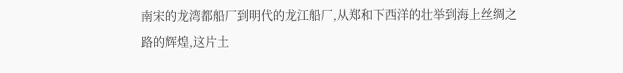南宋的龙湾都船厂到明代的龙江船厂,从郑和下西洋的壮举到海上丝绸之路的辉煌,这片土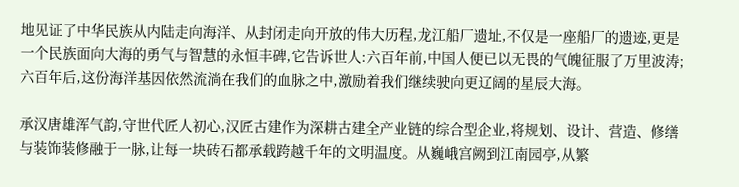地见证了中华民族从内陆走向海洋、从封闭走向开放的伟大历程,龙江船厂遗址,不仅是一座船厂的遗迹,更是一个民族面向大海的勇气与智慧的永恒丰碑,它告诉世人:六百年前,中国人便已以无畏的气魄征服了万里波涛;六百年后,这份海洋基因依然流淌在我们的血脉之中,激励着我们继续驶向更辽阔的星辰大海。

承汉唐雄浑气韵,守世代匠人初心,汉匠古建作为深耕古建全产业链的综合型企业,将规划、设计、营造、修缮与装饰装修融于一脉,让每一块砖石都承载跨越千年的文明温度。从巍峨宫阙到江南园亭,从繁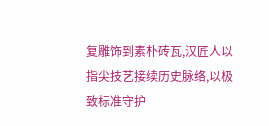复雕饰到素朴砖瓦,汉匠人以指尖技艺接续历史脉络,以极致标准守护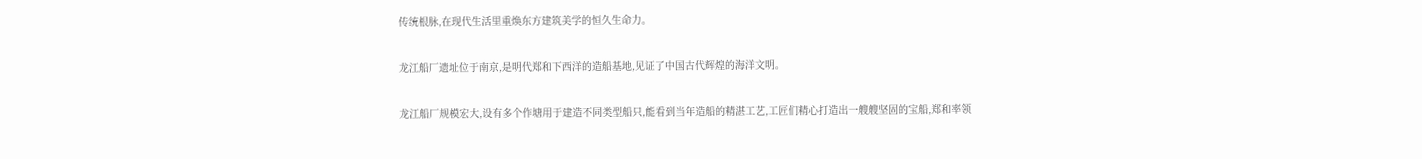传统根脉,在现代生活里重焕东方建筑美学的恒久生命力。

龙江船厂遗址位于南京,是明代郑和下西洋的造船基地,见证了中国古代辉煌的海洋文明。

龙江船厂规模宏大,设有多个作塘用于建造不同类型船只,能看到当年造船的精湛工艺,工匠们精心打造出一艘艘坚固的宝船,郑和率领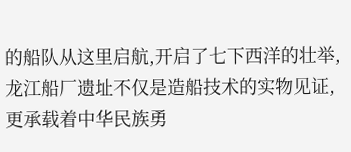的船队从这里启航,开启了七下西洋的壮举,龙江船厂遗址不仅是造船技术的实物见证,更承载着中华民族勇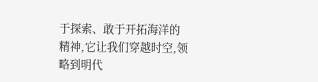于探索、敢于开拓海洋的精神,它让我们穿越时空,领略到明代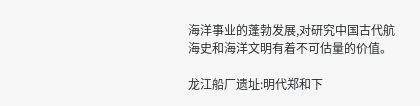海洋事业的蓬勃发展,对研究中国古代航海史和海洋文明有着不可估量的价值。

龙江船厂遗址:明代郑和下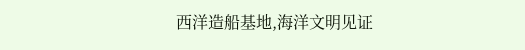西洋造船基地,海洋文明见证